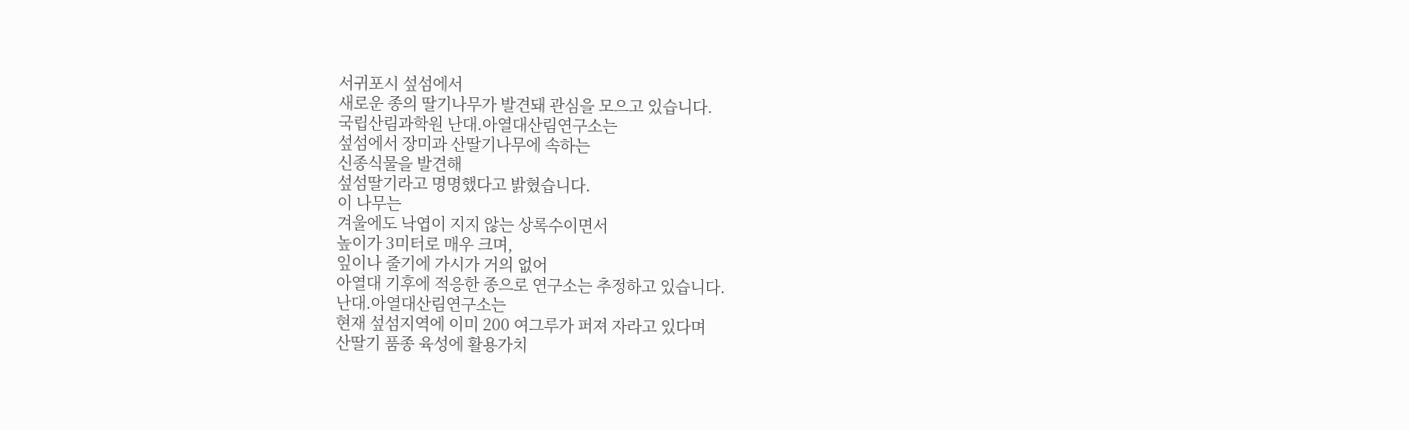서귀포시 섶섬에서
새로운 종의 딸기나무가 발견돼 관심을 모으고 있습니다.
국립산림과학원 난대.아열대산림연구소는
섶섬에서 장미과 산딸기나무에 속하는
신종식물을 발견해
섶섬딸기라고 명명했다고 밝혔습니다.
이 나무는
겨울에도 낙엽이 지지 않는 상록수이면서
높이가 3미터로 매우 크며,
잎이나 줄기에 가시가 거의 없어
아열대 기후에 적응한 종으로 연구소는 추정하고 있습니다.
난대.아열대산림연구소는
현재 섶섬지역에 이미 200 여그루가 퍼져 자라고 있다며
산딸기 품종 육성에 활용가치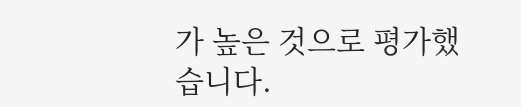가 높은 것으로 평가했습니다.